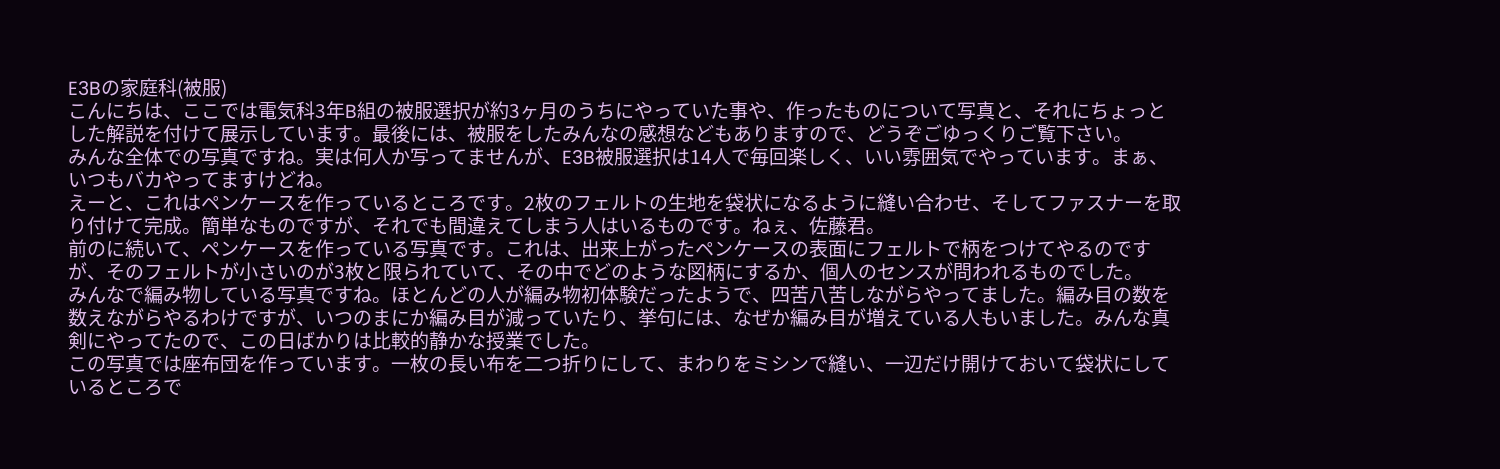E3Bの家庭科(被服)
こんにちは、ここでは電気科3年B組の被服選択が約3ヶ月のうちにやっていた事や、作ったものについて写真と、それにちょっとした解説を付けて展示しています。最後には、被服をしたみんなの感想などもありますので、どうぞごゆっくりご覧下さい。
みんな全体での写真ですね。実は何人か写ってませんが、E3B被服選択は14人で毎回楽しく、いい雰囲気でやっています。まぁ、いつもバカやってますけどね。
えーと、これはペンケースを作っているところです。2枚のフェルトの生地を袋状になるように縫い合わせ、そしてファスナーを取り付けて完成。簡単なものですが、それでも間違えてしまう人はいるものです。ねぇ、佐藤君。
前のに続いて、ペンケースを作っている写真です。これは、出来上がったペンケースの表面にフェルトで柄をつけてやるのですが、そのフェルトが小さいのが3枚と限られていて、その中でどのような図柄にするか、個人のセンスが問われるものでした。
みんなで編み物している写真ですね。ほとんどの人が編み物初体験だったようで、四苦八苦しながらやってました。編み目の数を数えながらやるわけですが、いつのまにか編み目が減っていたり、挙句には、なぜか編み目が増えている人もいました。みんな真剣にやってたので、この日ばかりは比較的静かな授業でした。
この写真では座布団を作っています。一枚の長い布を二つ折りにして、まわりをミシンで縫い、一辺だけ開けておいて袋状にしているところで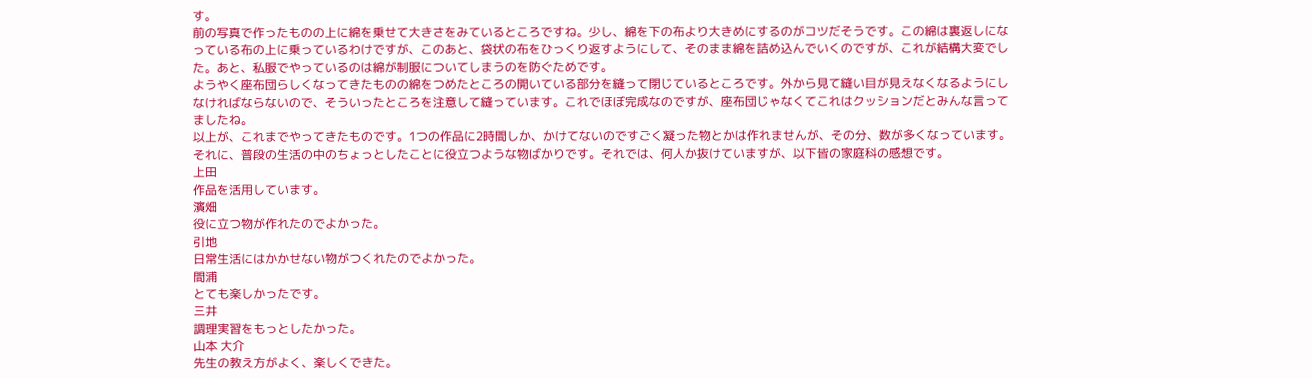す。
前の写真で作ったものの上に綿を乗せて大きさをみているところですね。少し、綿を下の布より大きめにするのがコツだそうです。この綿は裏返しになっている布の上に乗っているわけですが、このあと、袋状の布をひっくり返すようにして、そのまま綿を詰め込んでいくのですが、これが結構大変でした。あと、私服でやっているのは綿が制服についてしまうのを防ぐためです。
ようやく座布団らしくなってきたものの綿をつめたところの開いている部分を縫って閉じているところです。外から見て縫い目が見えなくなるようにしなければならないので、そういったところを注意して縫っています。これでほぼ完成なのですが、座布団じゃなくてこれはクッションだとみんな言ってましたね。
以上が、これまでやってきたものです。1つの作品に2時間しか、かけてないのですごく凝った物とかは作れませんが、その分、数が多くなっています。それに、普段の生活の中のちょっとしたことに役立つような物ばかりです。それでは、何人か抜けていますが、以下皆の家庭科の感想です。
上田
作品を活用しています。
濱畑
役に立つ物が作れたのでよかった。
引地
日常生活にはかかせない物がつくれたのでよかった。
間浦
とても楽しかったです。
三井
調理実習をもっとしたかった。
山本 大介
先生の教え方がよく、楽しくできた。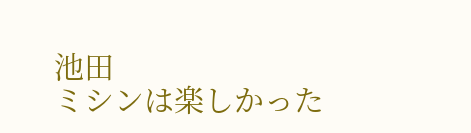池田
ミシンは楽しかった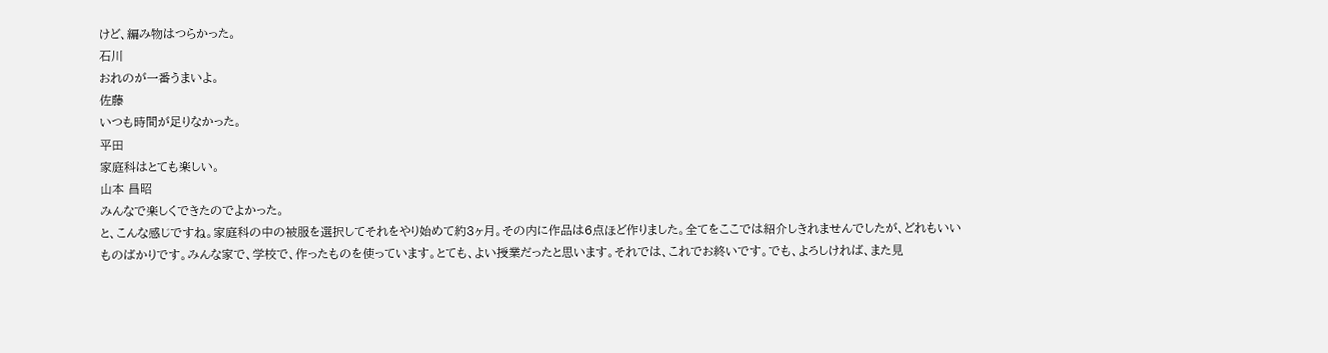けど、編み物はつらかった。
石川
おれのが一番うまいよ。
佐藤
いつも時間が足りなかった。
平田
家庭科はとても楽しい。
山本 昌昭
みんなで楽しくできたのでよかった。
と、こんな感じですね。家庭科の中の被服を選択してそれをやり始めて約3ヶ月。その内に作品は6点ほど作りました。全てをここでは紹介しきれませんでしたが、どれもいいものばかりです。みんな家で、学校で、作ったものを使っています。とても、よい授業だったと思います。それでは、これでお終いです。でも、よろしければ、また見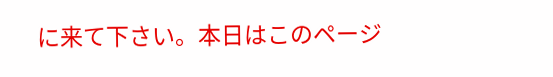に来て下さい。本日はこのページ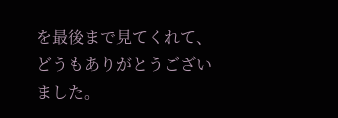を最後まで見てくれて、どうもありがとうございました。